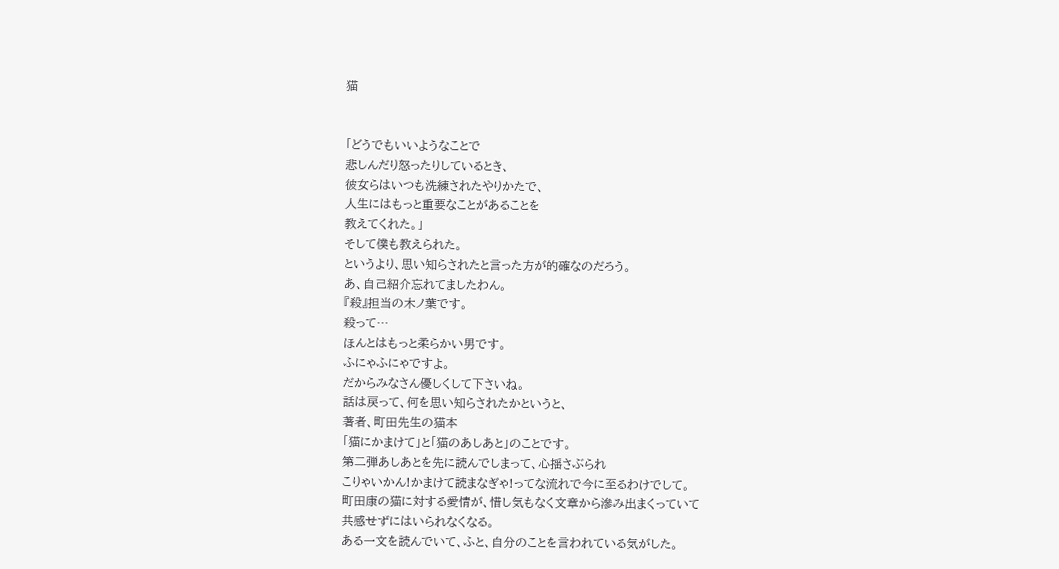猫


「どうでもいいようなことで
悲しんだり怒ったりしているとき、
彼女らはいつも洗練されたやりかたで、
人生にはもっと重要なことがあることを
教えてくれた。」
そして僕も教えられた。
というより、思い知らされたと言った方が的確なのだろう。
あ、自己紹介忘れてましたわん。
『殺』担当の木ノ葉です。
殺って…
ほんとはもっと柔らかい男です。
ふにゃふにゃですよ。
だからみなさん優しくして下さいね。
話は戻って、何を思い知らされたかというと、
著者、町田先生の猫本
「猫にかまけて」と「猫のあしあと」のことです。
第二弾あしあとを先に読んでしまって、心揺さぶられ
こりゃいかん!かまけて読まなぎゃ!ってな流れで今に至るわけでして。
町田康の猫に対する愛情が、惜し気もなく文章から滲み出まくっていて
共感せずにはいられなくなる。
ある一文を読んでいて、ふと、自分のことを言われている気がした。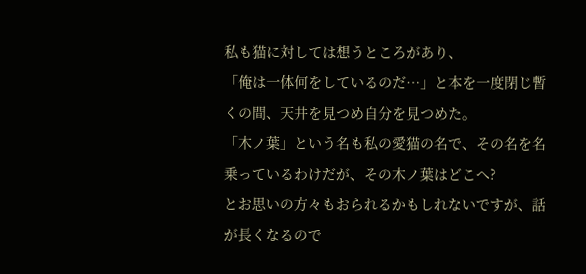私も猫に対しては想うところがあり、
「俺は一体何をしているのだ…」と本を一度閉じ暫くの間、天井を見つめ自分を見つめた。
「木ノ葉」という名も私の愛猫の名で、その名を名乗っているわけだが、その木ノ葉はどこへ?
とお思いの方々もおられるかもしれないですが、話が長くなるので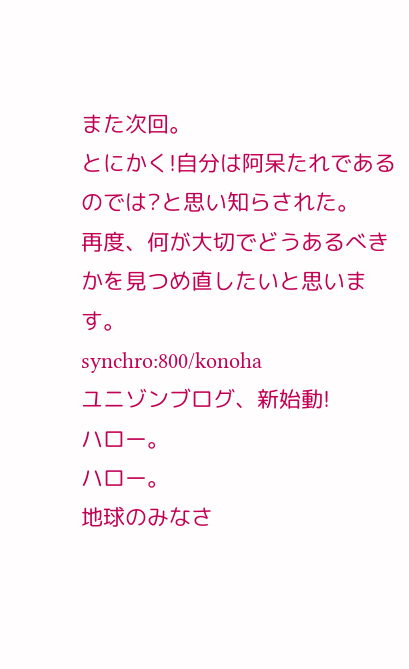また次回。
とにかく!自分は阿呆たれであるのでは?と思い知らされた。
再度、何が大切でどうあるべきかを見つめ直したいと思います。
synchro:800/konoha
ユニゾンブログ、新始動!
ハロー。
ハロー。
地球のみなさ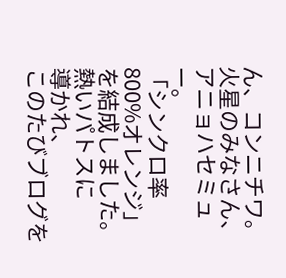ん、コンニチワ。
火星のみなさん、アニョハセミュー。
「シンクロ率800%オレンジ」を結成しました。
熱いパトスに
導かれ、
このたびブログを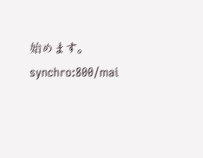始めます。
synchro:800/mai